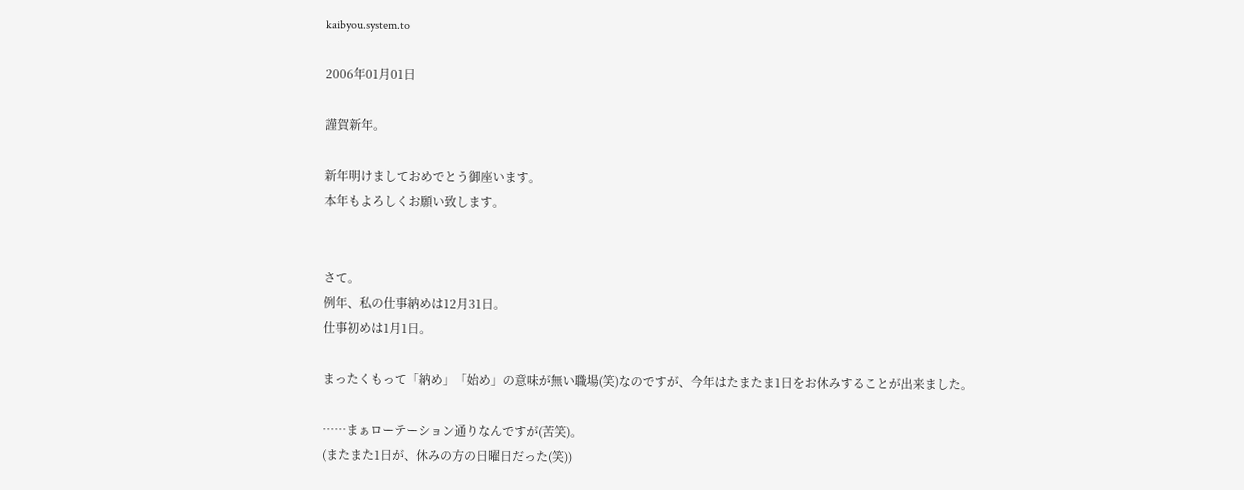kaibyou.system.to

2006年01月01日

謹賀新年。

新年明けましておめでとう御座います。
本年もよろしくお願い致します。


さて。
例年、私の仕事納めは12月31日。
仕事初めは1月1日。

まったくもって「納め」「始め」の意味が無い職場(笑)なのですが、今年はたまたま1日をお休みすることが出来ました。

……まぁローテーション通りなんですが(苦笑)。
(またまた1日が、休みの方の日曜日だった(笑))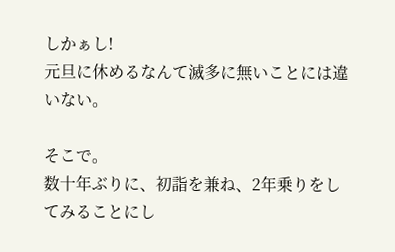しかぁし!
元旦に休めるなんて滅多に無いことには違いない。

そこで。
数十年ぶりに、初詣を兼ね、2年乗りをしてみることにし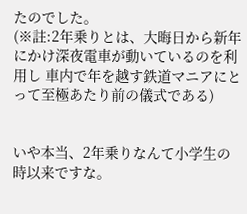たのでした。
(※註:2年乗りとは、大晦日から新年にかけ深夜電車が動いているのを利用し 車内で年を越す鉄道マニアにとって至極あたり前の儀式である)


いや本当、2年乗りなんて小学生の時以来ですな。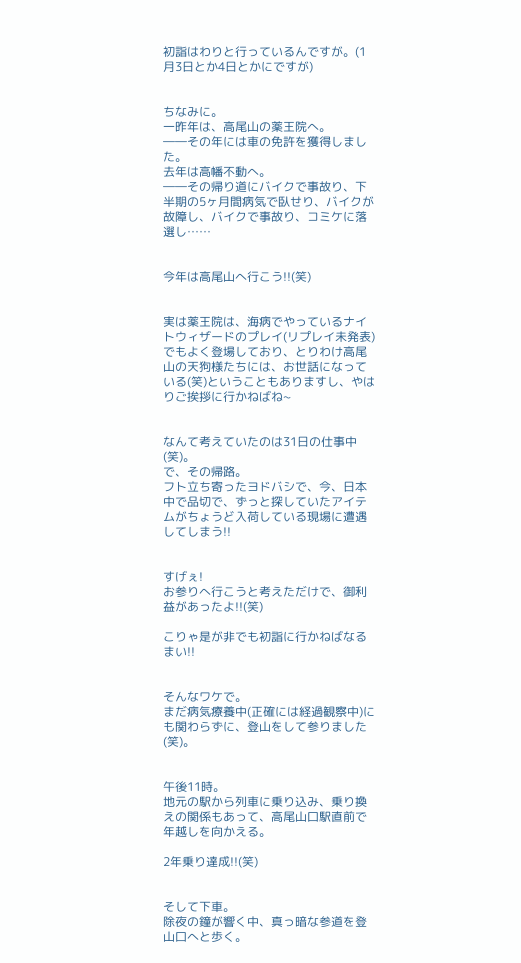初詣はわりと行っているんですが。(1月3日とか4日とかにですが)


ちなみに。
一昨年は、高尾山の薬王院へ。
――その年には車の免許を獲得しました。
去年は高幡不動へ。
――その帰り道にバイクで事故り、下半期の5ヶ月間病気で臥せり、バイクが故障し、バイクで事故り、コミケに落選し……


今年は高尾山へ行こう!!(笑)


実は薬王院は、海病でやっているナイトウィザードのプレイ(リプレイ未発表)でもよく登場しており、とりわけ高尾山の天狗様たちには、お世話になっている(笑)ということもありますし、やはりご挨拶に行かねばね~


なんて考えていたのは31日の仕事中(笑)。
で、その帰路。
フト立ち寄ったヨドバシで、今、日本中で品切で、ずっと探していたアイテムがちょうど入荷している現場に遭遇してしまう!!


すげぇ!
お参りへ行こうと考えただけで、御利益があったよ!!(笑)

こりゃ是が非でも初詣に行かねばなるまい!!


そんなワケで。
まだ病気療養中(正確には経過観察中)にも関わらずに、登山をして参りました(笑)。


午後11時。
地元の駅から列車に乗り込み、乗り換えの関係もあって、高尾山口駅直前で年越しを向かえる。

2年乗り達成!!(笑)


そして下車。
除夜の鐘が響く中、真っ暗な参道を登山口へと歩く。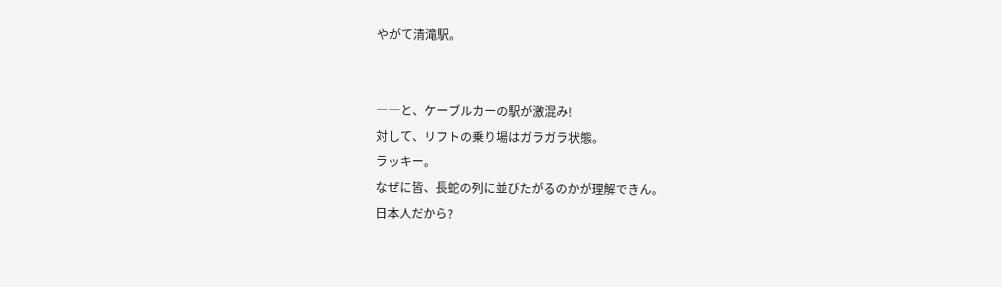やがて清滝駅。


――と、ケーブルカーの駅が激混み!
対して、リフトの乗り場はガラガラ状態。
ラッキー。
なぜに皆、長蛇の列に並びたがるのかが理解できん。
日本人だから?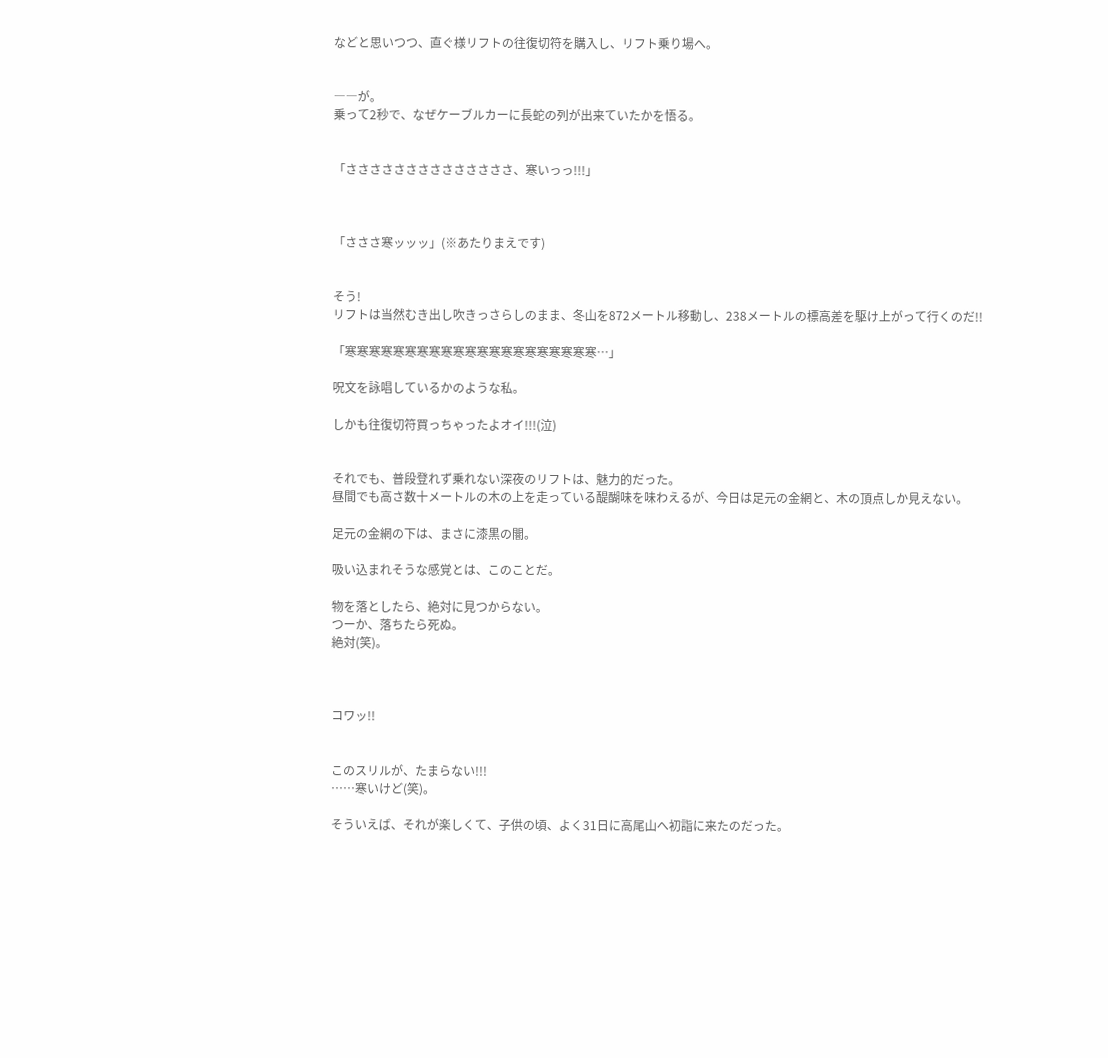などと思いつつ、直ぐ様リフトの往復切符を購入し、リフト乗り場へ。


――が。
乗って2秒で、なぜケーブルカーに長蛇の列が出来ていたかを悟る。


「ささささささささささささささ、寒いっっ!!!」



「さささ寒ッッッ」(※あたりまえです)


そう!
リフトは当然むき出し吹きっさらしのまま、冬山を872メートル移動し、238メートルの標高差を駆け上がって行くのだ!!

「寒寒寒寒寒寒寒寒寒寒寒寒寒寒寒寒寒寒寒寒寒…」

呪文を詠唱しているかのような私。

しかも往復切符買っちゃったよオイ!!!(泣)


それでも、普段登れず乗れない深夜のリフトは、魅力的だった。
昼間でも高さ数十メートルの木の上を走っている醍醐味を味わえるが、今日は足元の金網と、木の頂点しか見えない。

足元の金網の下は、まさに漆黒の闇。

吸い込まれそうな感覚とは、このことだ。

物を落としたら、絶対に見つからない。
つーか、落ちたら死ぬ。
絶対(笑)。



コワッ!!


このスリルが、たまらない!!!
……寒いけど(笑)。

そういえば、それが楽しくて、子供の頃、よく31日に高尾山へ初詣に来たのだった。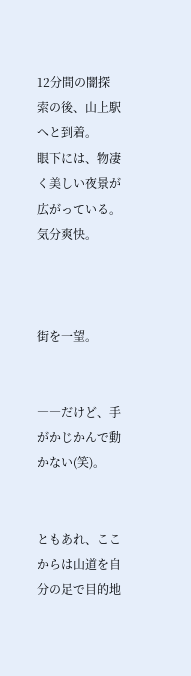12分間の闇探索の後、山上駅へと到着。
眼下には、物凄く美しい夜景が広がっている。
気分爽快。



街を一望。


――だけど、手がかじかんで動かない(笑)。


ともあれ、ここからは山道を自分の足で目的地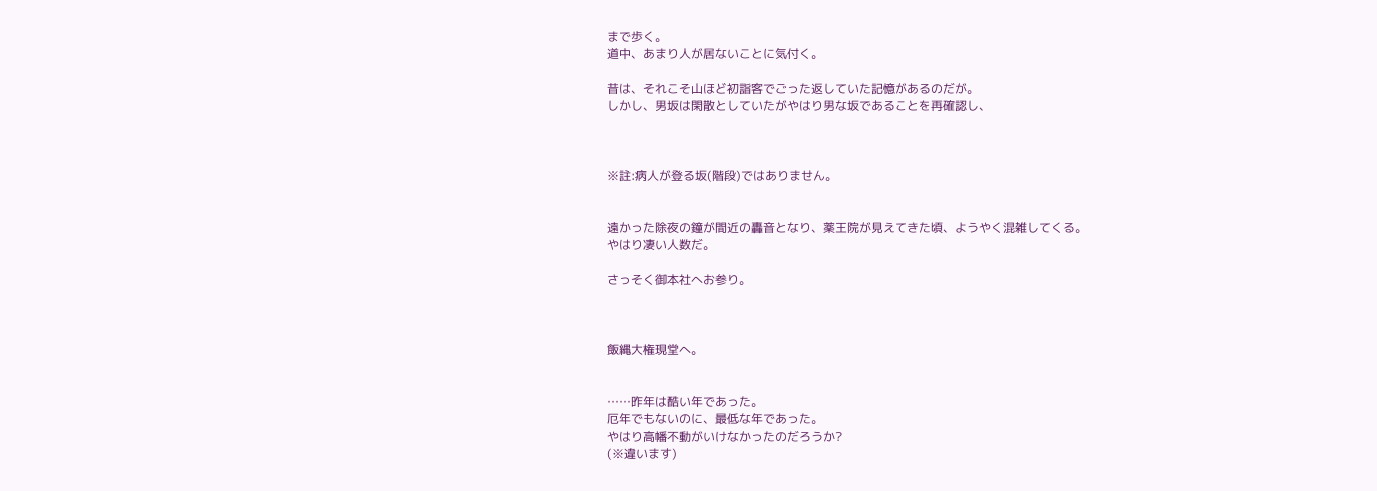まで歩く。
道中、あまり人が居ないことに気付く。

昔は、それこそ山ほど初詣客でごった返していた記憶があるのだが。
しかし、男坂は閑散としていたがやはり男な坂であることを再確認し、



※註:病人が登る坂(階段)ではありません。


遠かった除夜の鐘が間近の轟音となり、薬王院が見えてきた頃、ようやく混雑してくる。
やはり凄い人数だ。

さっそく御本社へお参り。



飯縄大権現堂へ。


……昨年は酷い年であった。
厄年でもないのに、最低な年であった。
やはり高幡不動がいけなかったのだろうか?
(※違います)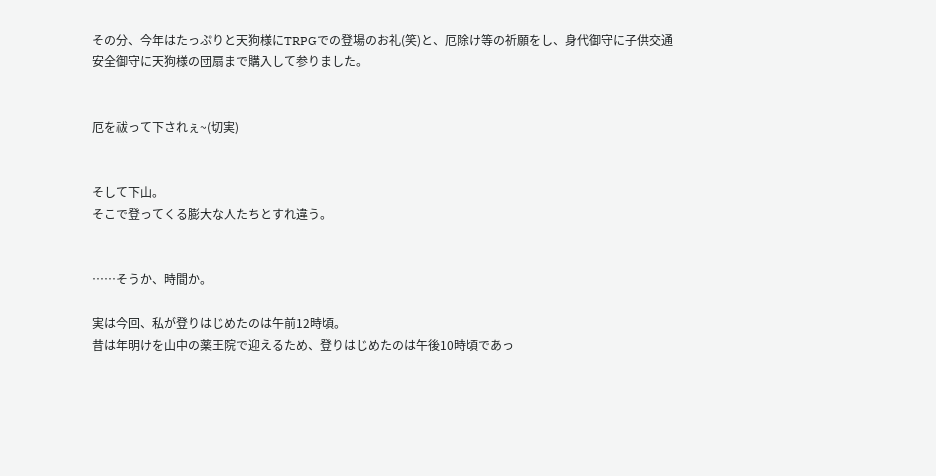その分、今年はたっぷりと天狗様にTRPGでの登場のお礼(笑)と、厄除け等の祈願をし、身代御守に子供交通安全御守に天狗様の団扇まで購入して参りました。


厄を祓って下されぇ~(切実)


そして下山。
そこで登ってくる膨大な人たちとすれ違う。


……そうか、時間か。

実は今回、私が登りはじめたのは午前12時頃。
昔は年明けを山中の薬王院で迎えるため、登りはじめたのは午後10時頃であっ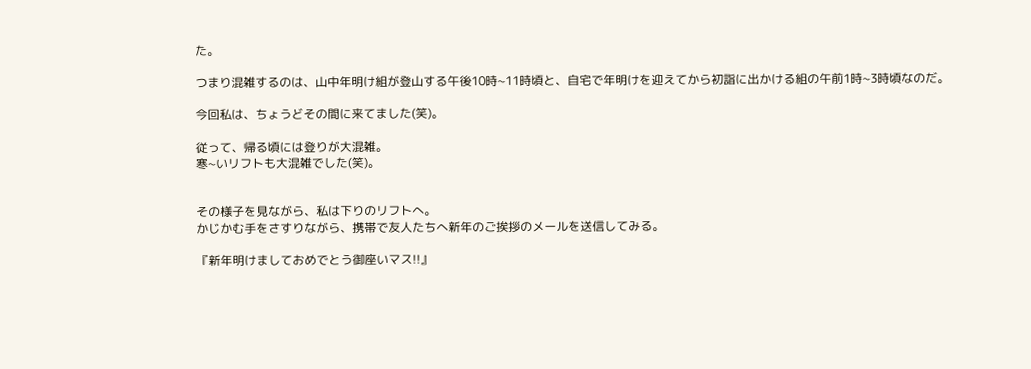た。

つまり混雑するのは、山中年明け組が登山する午後10時~11時頃と、自宅で年明けを迎えてから初詣に出かける組の午前1時~3時頃なのだ。

今回私は、ちょうどその間に来てました(笑)。

従って、帰る頃には登りが大混雑。
寒~いリフトも大混雑でした(笑)。


その様子を見ながら、私は下りのリフトへ。
かじかむ手をさすりながら、携帯で友人たちへ新年のご挨拶のメールを送信してみる。

『新年明けましておめでとう御座いマス!!』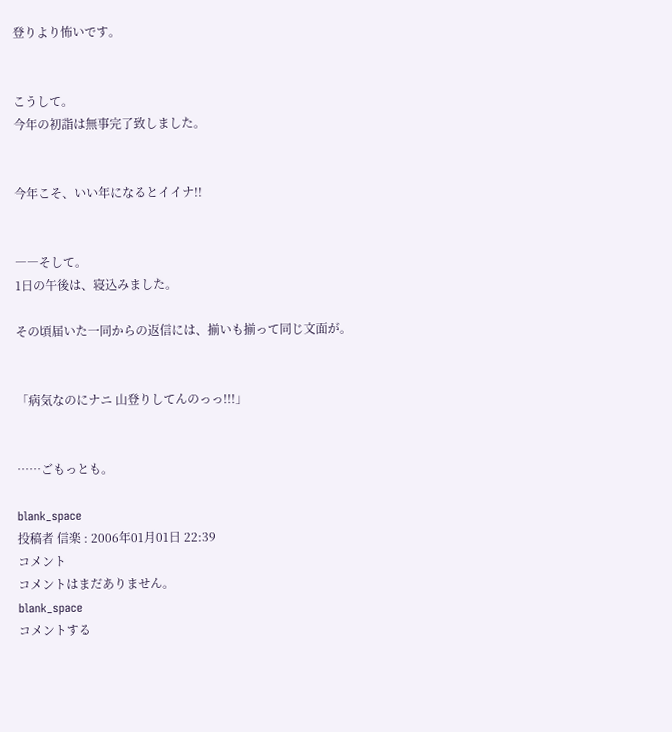登りより怖いです。


こうして。
今年の初詣は無事完了致しました。


今年こそ、いい年になるとイイナ!!


――そして。
1日の午後は、寝込みました。

その頃届いた一同からの返信には、揃いも揃って同じ文面が。


「病気なのにナニ 山登りしてんのっっ!!!」


……ごもっとも。

blank_space
投稿者 信楽 : 2006年01月01日 22:39
コメント
コメントはまだありません。
blank_space
コメントする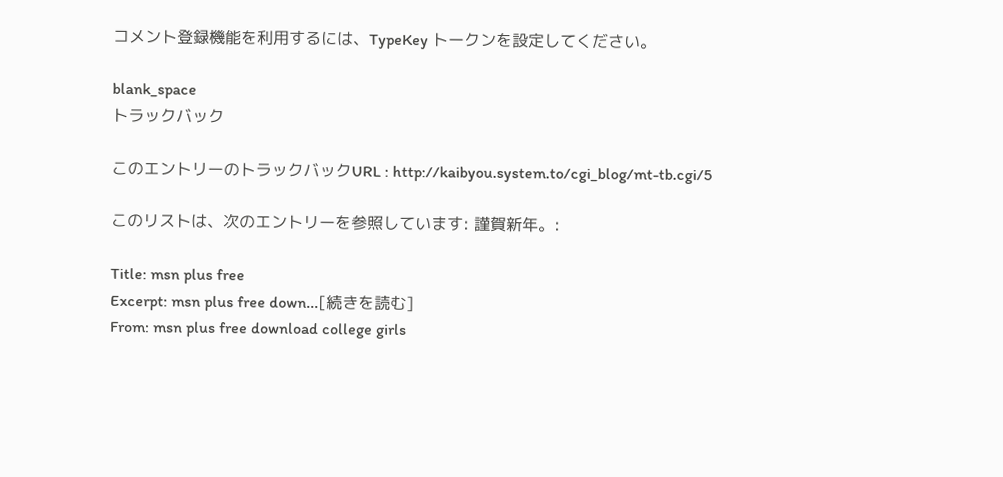コメント登録機能を利用するには、TypeKey トークンを設定してください。

blank_space
トラックバック

このエントリーのトラックバックURL : http://kaibyou.system.to/cgi_blog/mt-tb.cgi/5

このリストは、次のエントリーを参照しています: 謹賀新年。:

Title: msn plus free
Excerpt: msn plus free down...[続きを読む]
From: msn plus free download college girls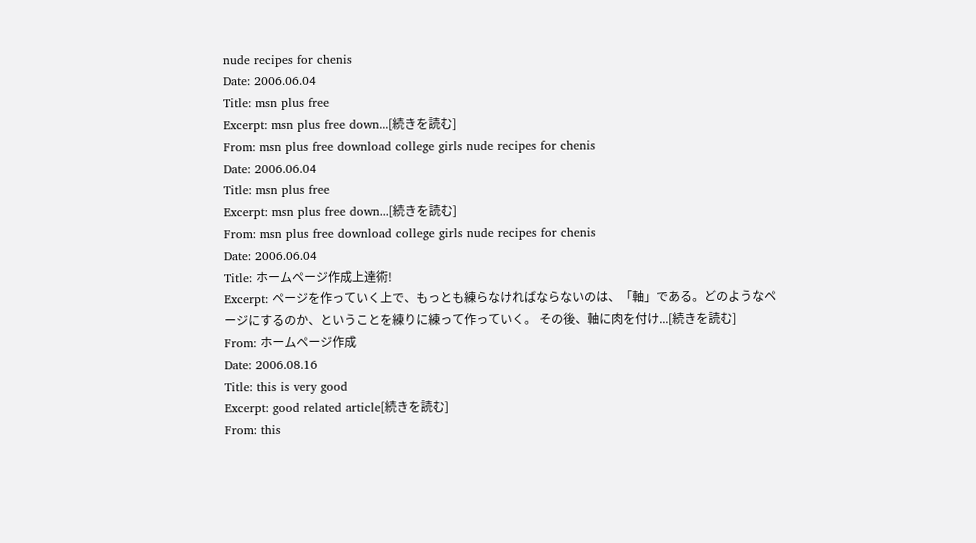nude recipes for chenis
Date: 2006.06.04
Title: msn plus free
Excerpt: msn plus free down...[続きを読む]
From: msn plus free download college girls nude recipes for chenis
Date: 2006.06.04
Title: msn plus free
Excerpt: msn plus free down...[続きを読む]
From: msn plus free download college girls nude recipes for chenis
Date: 2006.06.04
Title: ホームページ作成上達術!
Excerpt: ページを作っていく上で、もっとも練らなければならないのは、「軸」である。どのようなページにするのか、ということを練りに練って作っていく。 その後、軸に肉を付け...[続きを読む]
From: ホームページ作成
Date: 2006.08.16
Title: this is very good
Excerpt: good related article[続きを読む]
From: this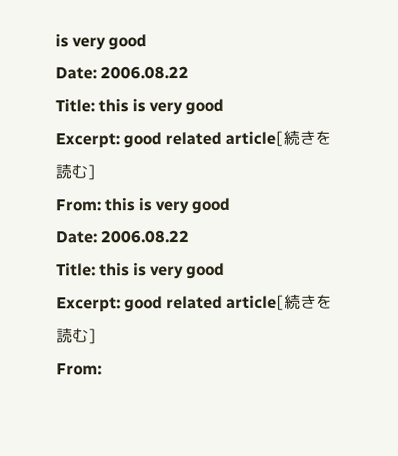is very good
Date: 2006.08.22
Title: this is very good
Excerpt: good related article[続きを読む]
From: this is very good
Date: 2006.08.22
Title: this is very good
Excerpt: good related article[続きを読む]
From: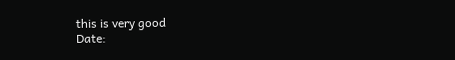this is very good
Date: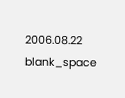2006.08.22
blank_space